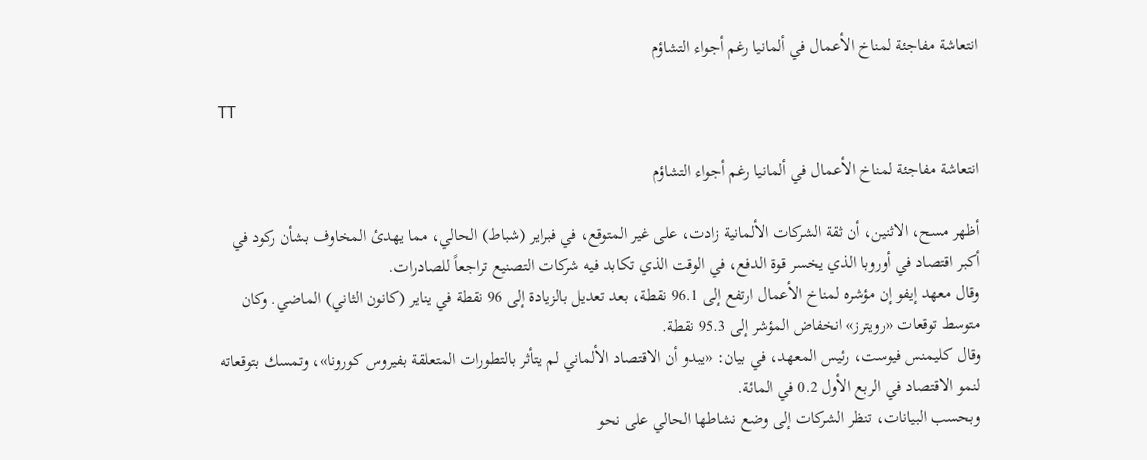انتعاشة مفاجئة لمناخ الأعمال في ألمانيا رغم أجواء التشاؤم

TT

انتعاشة مفاجئة لمناخ الأعمال في ألمانيا رغم أجواء التشاؤم

أظهر مسح، الاثنين، أن ثقة الشركات الألمانية زادت، على غير المتوقع، في فبراير (شباط) الحالي، مما يهدئ المخاوف بشأن ركود في أكبر اقتصاد في أوروبا الذي يخسر قوة الدفع، في الوقت الذي تكابد فيه شركات التصنيع تراجعاً للصادرات.
وقال معهد إيفو إن مؤشره لمناخ الأعمال ارتفع إلى 96.1 نقطة، بعد تعديل بالزيادة إلى 96 نقطة في يناير (كانون الثاني) الماضي. وكان متوسط توقعات «رويترز» انخفاض المؤشر إلى 95.3 نقطة.
وقال كليمنس فيوست، رئيس المعهد، في بيان: «يبدو أن الاقتصاد الألماني لم يتأثر بالتطورات المتعلقة بفيروس كورونا»، وتمسك بتوقعاته لنمو الاقتصاد في الربع الأول 0.2 في المائة.
وبحسب البيانات، تنظر الشركات إلى وضع نشاطها الحالي على نحو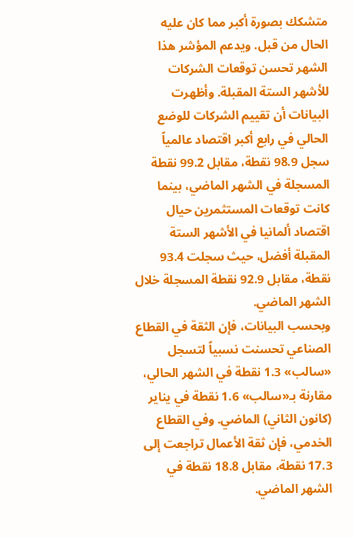متشكك بصورة أكبر مما كان عليه الحال من قبل. ويدعم المؤشر هذا الشهر تحسن توقعات الشركات للأشهر الستة المقبلة. وأظهرت البيانات أن تقييم الشركات للوضع الحالي في رابع أكبر اقتصاد عالمياً سجل 98.9 نقطة، مقابل 99.2 نقطة المسجلة في الشهر الماضي، بينما كانت توقعات المستثمرين حيال اقتصاد ألمانيا في الأشهر الستة المقبلة أفضل، حيث سجلت 93.4 نقطة، مقابل 92.9 نقطة المسجلة خلال الشهر الماضي.
وبحسب البيانات، فإن الثقة في القطاع الصناعي تحسنت نسبياً لتسجل «سالب» 1.3 نقطة في الشهر الحالي، مقارنة بـ«سالب» 1.6 نقطة في يناير (كانون الثاني) الماضي. وفي القطاع الخدمي، فإن ثقة الأعمال تراجعت إلى 17.3 نقطة، مقابل 18.8 نقطة في الشهر الماضي.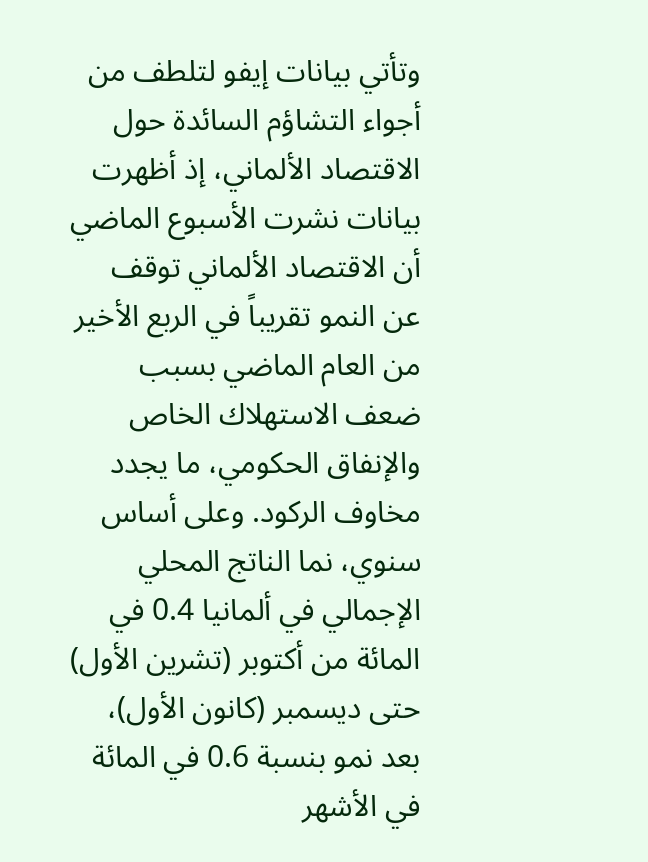وتأتي بيانات إيفو لتلطف من أجواء التشاؤم السائدة حول الاقتصاد الألماني، إذ أظهرت بيانات نشرت الأسبوع الماضي أن الاقتصاد الألماني توقف عن النمو تقريباً في الربع الأخير من العام الماضي بسبب ضعف الاستهلاك الخاص والإنفاق الحكومي، ما يجدد مخاوف الركود. وعلى أساس سنوي، نما الناتج المحلي الإجمالي في ألمانيا 0.4 في المائة من أكتوبر (تشرين الأول) حتى ديسمبر (كانون الأول)، بعد نمو بنسبة 0.6 في المائة في الأشهر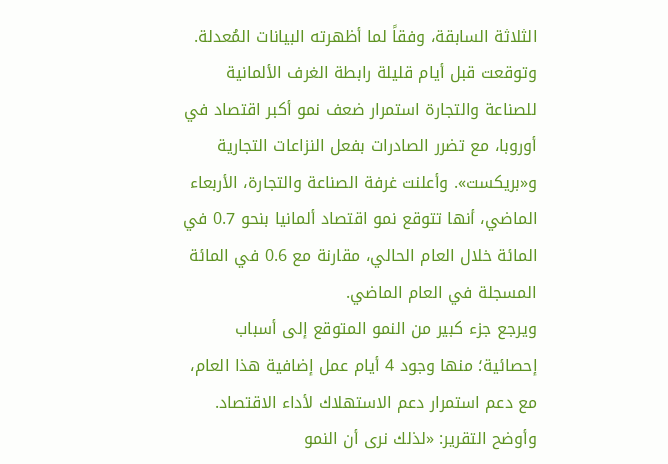الثلاثة السابقة، وفقاً لما أظهرته البيانات المُعدلة.
وتوقعت قبل أيام قليلة رابطة الغرف الألمانية للصناعة والتجارة استمرار ضعف نمو أكبر اقتصاد في أوروبا، مع تضرر الصادرات بفعل النزاعات التجارية و«بريكست». وأعلنت غرفة الصناعة والتجارة، الأربعاء الماضي، أنها تتوقع نمو اقتصاد ألمانيا بنحو 0.7 في المائة خلال العام الحالي، مقارنة مع 0.6 في المائة المسجلة في العام الماضي.
ويرجع جزء كبير من النمو المتوقع إلى أسباب إحصائية؛ منها وجود 4 أيام عمل إضافية هذا العام، مع دعم استمرار دعم الاستهلاك لأداء الاقتصاد. وأوضح التقرير: «لذلك نرى أن النمو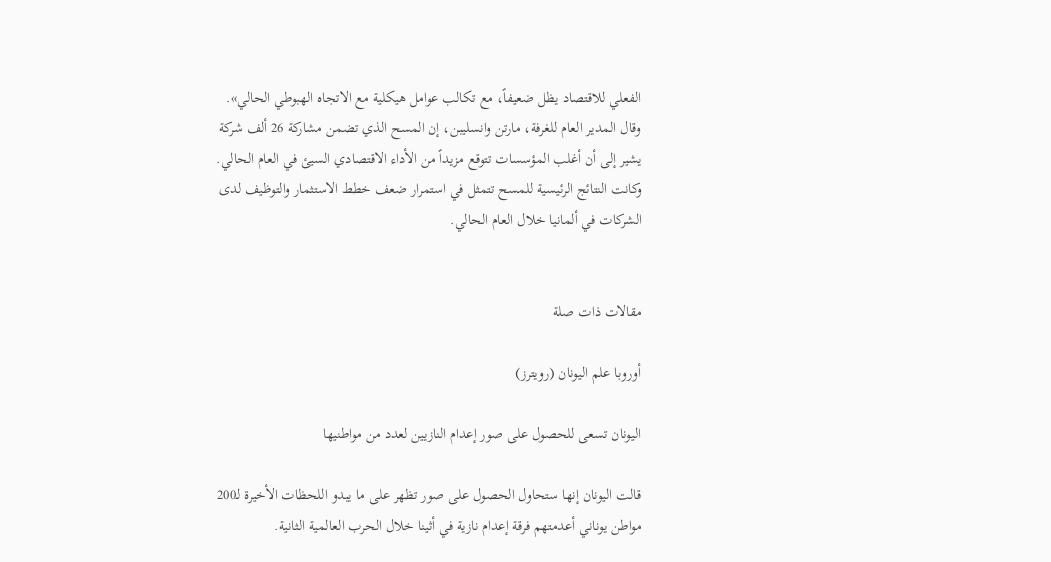الفعلي للاقتصاد يظل ضعيفاً، مع تكالب عوامل هيكلية مع الاتجاه الهبوطي الحالي».
وقال المدير العام للغرفة، مارتن وانسليبن، إن المسح الذي تضمن مشاركة 26 ألف شركة يشير إلى أن أغلب المؤسسات تتوقع مزيداً من الأداء الاقتصادي السيئ في العام الحالي. وكانت النتائج الرئيسية للمسح تتمثل في استمرار ضعف خطط الاستثمار والتوظيف لدى الشركات في ألمانيا خلال العام الحالي.


مقالات ذات صلة

أوروبا علم اليونان (رويترز)

اليونان تسعى للحصول على صور إعدام النازيين لعدد من مواطنيها

قالت اليونان إنها ستحاول الحصول على صور تظهر على ما يبدو اللحظات الأخيرة لـ200 مواطن يوناني أعدمتهم فرقة إعدام نازية في أثينا خلال الحرب العالمية الثانية.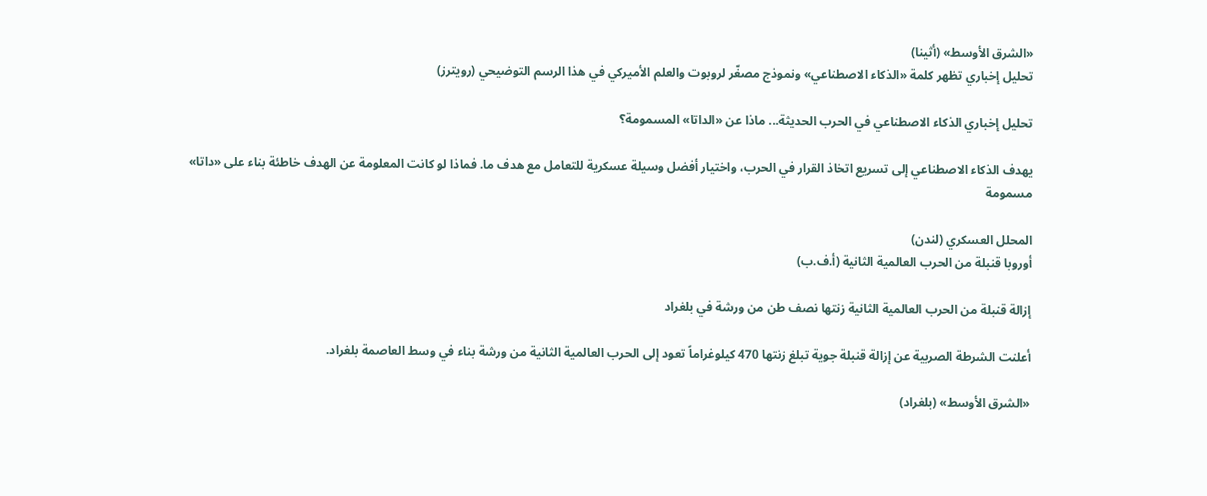«الشرق الأوسط» (أثينا)
تحليل إخباري تظهر كلمة «الذكاء الاصطناعي» ونموذج مصغّر لروبوت والعلم الأميركي في هذا الرسم التوضيحي (رويترز)

تحليل إخباري الذكاء الاصطناعي في الحرب الحديثة... ماذا عن «الداتا» المسمومة؟

يهدف الذكاء الاصطناعي إلى تسريع اتخاذ القرار في الحرب، واختيار أفضل وسيلة عسكرية للتعامل مع هدف ما. فماذا لو كانت المعلومة عن الهدف خاطئة بناء على «داتا» مسمومة

المحلل العسكري (لندن)
أوروبا قنبلة من الحرب العالمية الثانية (أ.ف.ب)

إزالة قنبلة من الحرب العالمية الثانية زنتها نصف طن من ورشة في بلغراد

أعلنت الشرطة الصربية عن إزالة قنبلة جوية تبلغ زنتها 470 كيلوغراماً تعود إلى الحرب العالمية الثانية من ورشة بناء في وسط العاصمة بلغراد.

«الشرق الأوسط» (بلغراد)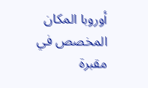أوروبا المكان المخصص في مقبرة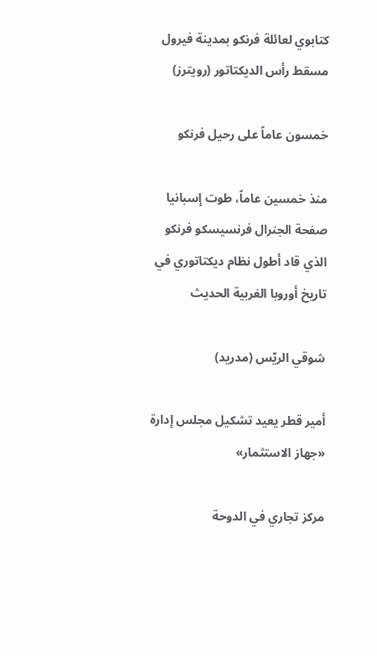كتابوي لعائلة فرنكو بمدينة فيرول مسقط رأس الديكتاتور (رويترز)

خمسون عاماً على رحيل فرنكو

منذ خمسين عاماً، طوت إسبانيا صفحة الجنرال فرنسيسكو فرنكو الذي قاد أطول نظام ديكتاتوري في تاريخ أوروبا الغربية الحديث

شوقي الريّس (مدريد)

أمير قطر يعيد تشكيل مجلس إدارة «جهاز الاستثمار»

مركز تجاري في الدوحة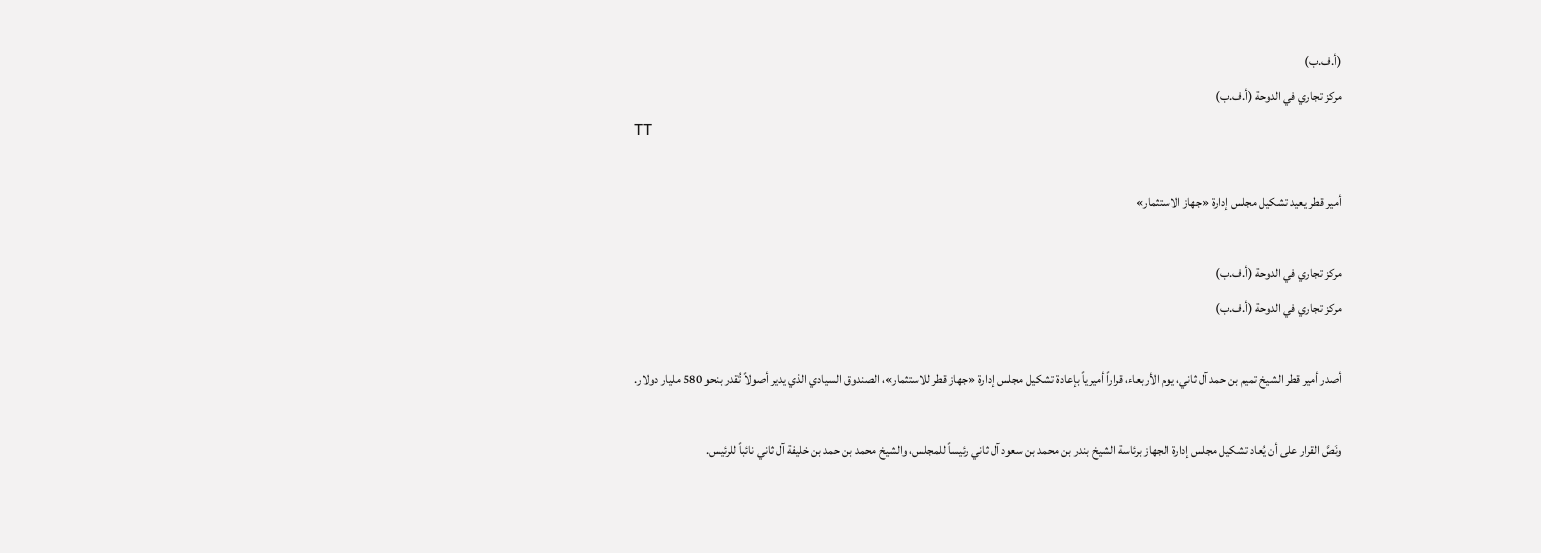(أ.ف.ب)
مركز تجاري في الدوحة (أ.ف.ب)
TT

أمير قطر يعيد تشكيل مجلس إدارة «جهاز الاستثمار»

مركز تجاري في الدوحة (أ.ف.ب)
مركز تجاري في الدوحة (أ.ف.ب)

أصدر أمير قطر الشيخ تميم بن حمد آل ثاني، يوم الأربعاء، قراراً أميرياً بإعادة تشكيل مجلس إدارة «جهاز قطر للاستثمار»، الصندوق السيادي الذي يدير أصولاً تُقدر بنحو 580 مليار دولار.

ونَصَّ القرار على أن يُعاد تشكيل مجلس إدارة الجهاز برئاسة الشيخ بندر بن محمد بن سعود آل ثاني رئيساً للمجلس، والشيخ محمد بن حمد بن خليفة آل ثاني نائباً للرئيس.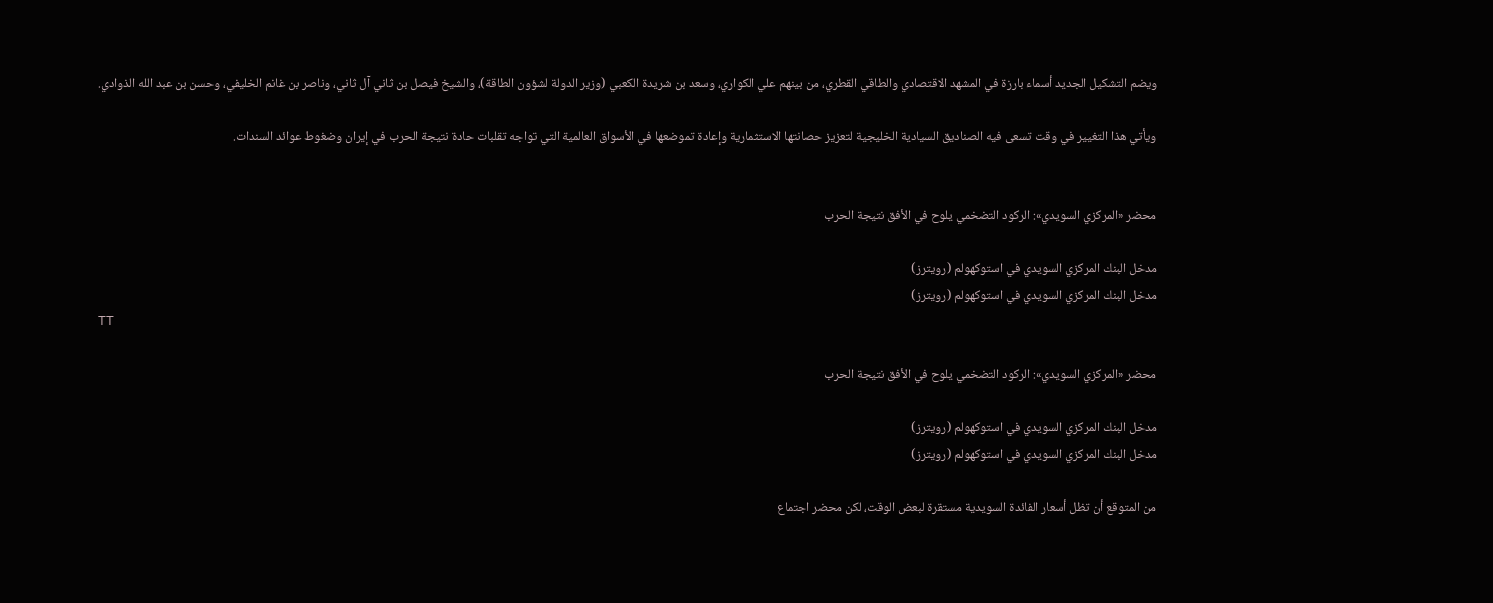ويضم التشكيل الجديد أسماء بارزة في المشهد الاقتصادي والطاقي القطري، من بينهم علي الكواري، وسعد بن شريدة الكعبي (وزير الدولة لشؤون الطاقة)، والشيخ فيصل بن ثاني آل ثاني، وناصر بن غانم الخليفي، وحسن بن عبد الله الذوادي.

ويأتي هذا التغيير في وقت تسعى فيه الصناديق السيادية الخليجية لتعزيز حصانتها الاستثمارية وإعادة تموضعها في الأسواق العالمية التي تواجه تقلبات حادة نتيجة الحرب في إيران وضغوط عوائد السندات.


محضر «المركزي السويدي»: الركود التضخمي يلوح في الأفق نتيجة الحرب

مدخل البنك المركزي السويدي في استوكهولم (رويترز)
مدخل البنك المركزي السويدي في استوكهولم (رويترز)
TT

محضر «المركزي السويدي»: الركود التضخمي يلوح في الأفق نتيجة الحرب

مدخل البنك المركزي السويدي في استوكهولم (رويترز)
مدخل البنك المركزي السويدي في استوكهولم (رويترز)

من المتوقع أن تظل أسعار الفائدة السويدية مستقرة لبعض الوقت، لكن محضر اجتماع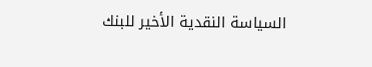السياسة النقدية الأخير للبنك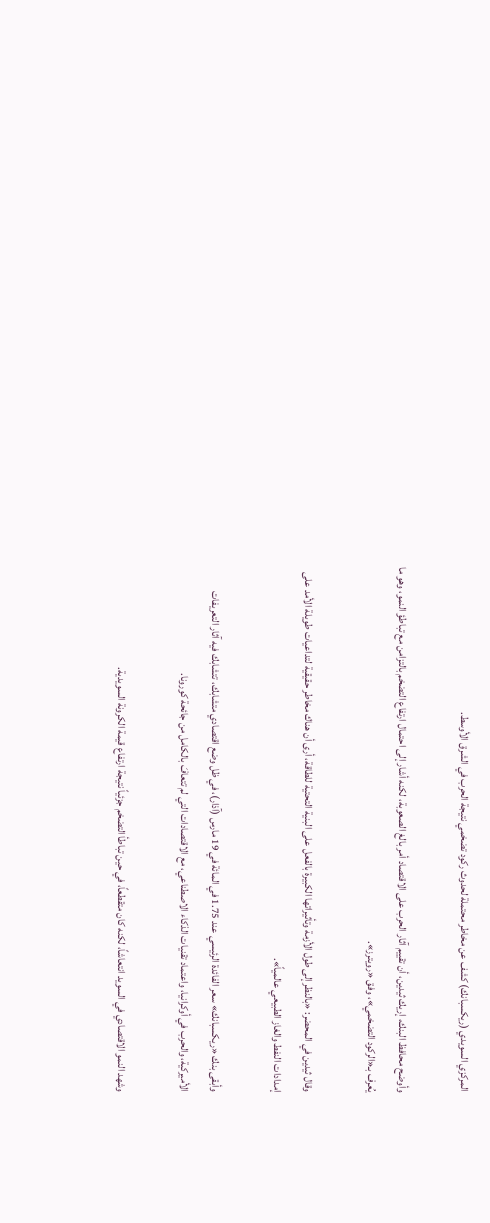المركزي السويدي (ريكسبانك) كشف عن مخاطر محتملة لحدوث ركود تضخمي نتيجة الحرب في الشرق الأوسط.

وأوضح محافظ البنك، إريك ثيدين، أن تقييم آثار الحرب على الاقتصاد أمر بالغ الصعوبة، لكنه أشار إلى احتمال ارتفاع التضخم بالتزامن مع تباطؤ النمو، وهو ما يُعرف بـ«الركود التضخمي»، وفق «رويترز».

وقال ثيدين في المحضر: «بالنظر إلى طول الأزمة وتأثيراتها الكبيرة بالفعل على البنية التحتية للطاقة، أرى أن هناك مخاطر حقيقية لتداعيات طويلة الأمد على إمدادات النفط والغاز الطبيعي عالمياً».

وأبقى بنك «ريكسبانك» سعر الفائدة الرئيسي عند 1.75 في المائة في 19 مارس (آذار)، في ظل وضع اقتصادي متشابك، تتشابك فيه آثار التعريفات الأميركية، والحرب في أوكرانيا، واعتماد تقنيات الذكاء الاصطناعي، مع الاقتصادات التي لم تتعافَ بالكامل من جائحة كورونا.

وشهد النمو الاقتصادي في السويد انتعاشاً، لكنه كان متقطعاً، في حين تباطأ التضخم جزئياً نتيجة ارتفاع قيمة الكرونة السويدية.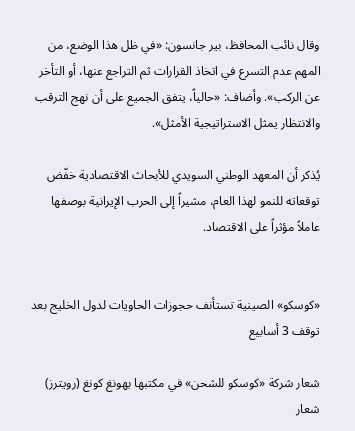وقال نائب المحافظ، بير جانسون: «في ظل هذا الوضع، من المهم عدم التسرع في اتخاذ القرارات ثم التراجع عنها، أو التأخر عن الركب». وأضاف: «حالياً، يتفق الجميع على أن نهج الترقب والانتظار يمثل الاستراتيجية الأمثل».

يُذكر أن المعهد الوطني السويدي للأبحاث الاقتصادية خفّض توقعاته للنمو لهذا العام، مشيراً إلى الحرب الإيرانية بوصفها عاملاً مؤثراً على الاقتصاد.


«كوسكو» الصينية تستأنف حجوزات الحاويات لدول الخليج بعد توقف 3 أسابيع

شعار شركة «كوسكو للشحن» في مكتبها بهونغ كونغ (رويترز)
شعار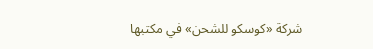شركة «كوسكو للشحن» في مكتبها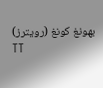بهونغ كونغ (رويترز)
TT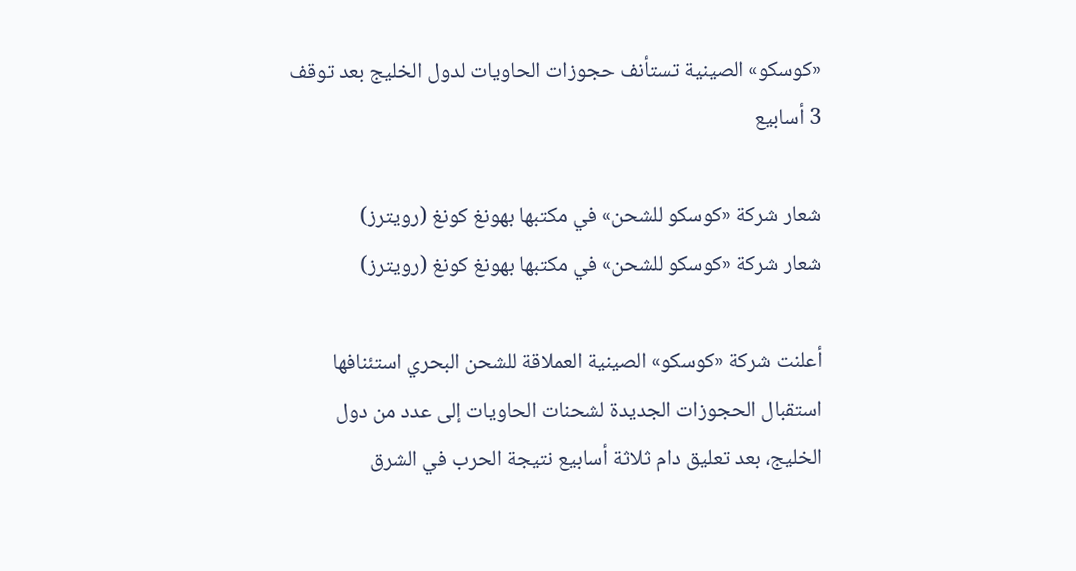«كوسكو» الصينية تستأنف حجوزات الحاويات لدول الخليج بعد توقف 3 أسابيع

شعار شركة «كوسكو للشحن» في مكتبها بهونغ كونغ (رويترز)
شعار شركة «كوسكو للشحن» في مكتبها بهونغ كونغ (رويترز)

أعلنت شركة «كوسكو» الصينية العملاقة للشحن البحري استئنافها استقبال الحجوزات الجديدة لشحنات الحاويات إلى عدد من دول الخليج، بعد تعليق دام ثلاثة أسابيع نتيجة الحرب في الشرق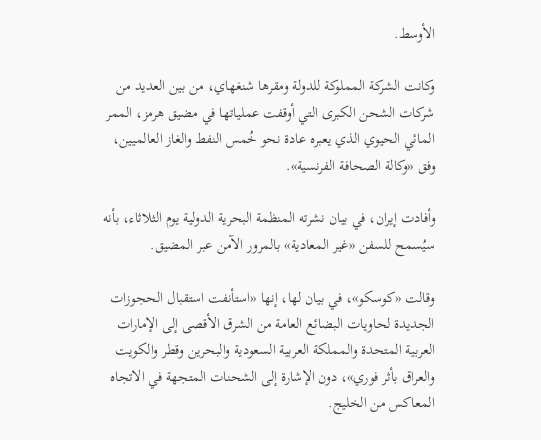الأوسط.

وكانت الشركة المملوكة للدولة ومقرها شنغهاي، من بين العديد من شركات الشحن الكبرى التي أوقفت عملياتها في مضيق هرمز، الممر المائي الحيوي الذي يعبره عادة نحو خُمس النفط والغاز العالميين، وفق «وكالة الصحافة الفرنسية».

وأفادت إيران، في بيان نشرته المنظمة البحرية الدولية يوم الثلاثاء، بأنه سيُسمح للسفن «غير المعادية» بالمرور الآمن عبر المضيق.

وقالت «كوسكو»، في بيان لها، إنها «استأنفت استقبال الحجوزات الجديدة لحاويات البضائع العامة من الشرق الأقصى إلى الإمارات العربية المتحدة والمملكة العربية السعودية والبحرين وقطر والكويت والعراق بأثر فوري»، دون الإشارة إلى الشحنات المتجهة في الاتجاه المعاكس من الخليج.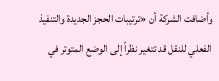وأضافت الشركة أن «ترتيبات الحجز الجديدة والتنفيذ الفعلي للنقل قد تتغير نظراً إلى الوضع المتوتر في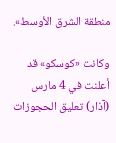منطقة الشرق الأوسط».

وكانت «كوسكو» قد أعلنت في 4 مارس (آذار) تعليق الحجوزات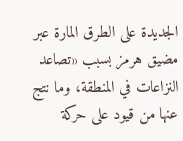الجديدة على الطرق المارة عبر مضيق هرمز بسبب «تصاعد النزاعات في المنطقة، وما نتج عنها من قيود على حركة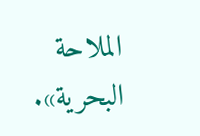الملاحة البحرية».